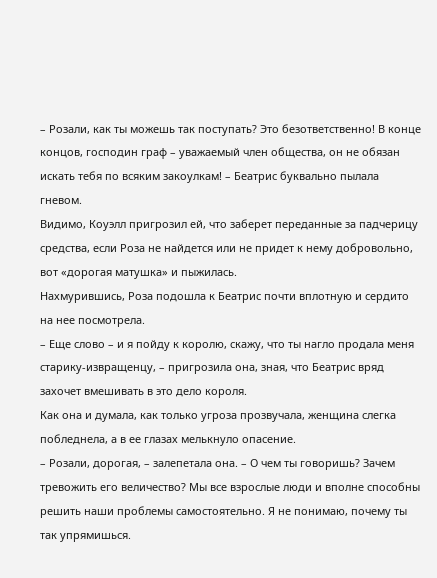– Розали, как ты можешь так поступать? Это безответственно! В конце концов, господин граф – уважаемый член общества, он не обязан искать тебя по всяким закоулкам! – Беатрис буквально пылала гневом.
Видимо, Коуэлл пригрозил ей, что заберет переданные за падчерицу средства, если Роза не найдется или не придет к нему добровольно, вот «дорогая матушка» и пыжилась.
Нахмурившись, Роза подошла к Беатрис почти вплотную и сердито на нее посмотрела.
– Еще слово – и я пойду к королю, скажу, что ты нагло продала меня старику-извращенцу, – пригрозила она, зная, что Беатрис вряд захочет вмешивать в это дело короля.
Как она и думала, как только угроза прозвучала, женщина слегка побледнела, а в ее глазах мелькнуло опасение.
– Розали, дорогая, – залепетала она. – О чем ты говоришь? Зачем тревожить его величество? Мы все взрослые люди и вполне способны решить наши проблемы самостоятельно. Я не понимаю, почему ты так упрямишься.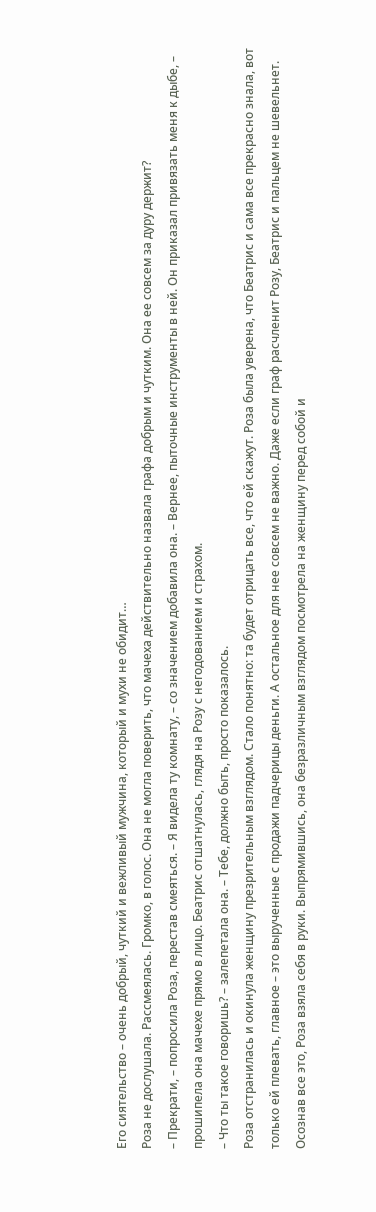Его сиятельство – очень добрый, чуткий и вежливый мужчина, который и мухи не обидит…
Роза не дослушала. Рассмеялась. Громко, в голос. Она не могла поверить, что мачеха действительно назвала графа добрым и чутким. Она ее совсем за дуру держит?
– Прекрати, – попросила Роза, перестав смеяться. – Я видела ту комнату, – со значением добавила она. – Вернее, пыточные инструменты в ней. Он приказал привязать меня к дыбе, – прошипела она мачехе прямо в лицо. Беатрис отшатнулась, глядя на Розу с негодованием и страхом.
– Что ты такое говоришь? – залепетала она. – Тебе, должно быть, просто показалось.
Роза отстранилась и окинула женщину презрительным взглядом. Стало понятно: та будет отрицать все, что ей скажут. Роза была уверена, что Беатрис и сама все прекрасно знала, вот только ей плевать, главное – это вырученные с продажи падчерицы деньги. А остальное для нее совсем не важно. Даже если граф расчленит Розу, Беатрис и пальцем не шевельнет. Осознав все это, Роза взяла себя в руки. Выпрямившись, она безразличным взглядом посмотрела на женщину перед собой и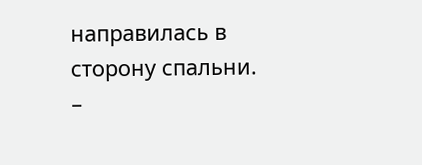направилась в сторону спальни.
–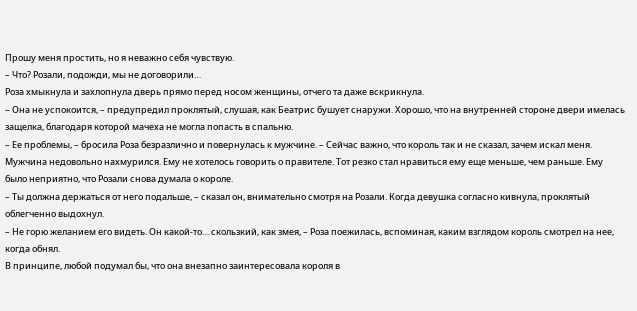Прошу меня простить, но я неважно себя чувствую.
– Что? Розали, подожди, мы не договорили…
Роза хмыкнула и захлопнула дверь прямо перед носом женщины, отчего та даже вскрикнула.
– Она не успокоится, – предупредил проклятый, слушая, как Беатрис бушует снаружи. Хорошо, что на внутренней стороне двери имелась защелка, благодаря которой мачеха не могла попасть в спальню.
– Ее проблемы, – бросила Роза безразлично и повернулась к мужчине. – Сейчас важно, что король так и не сказал, зачем искал меня.
Мужчина недовольно нахмурился. Ему не хотелось говорить о правителе. Тот резко стал нравиться ему еще меньше, чем раньше. Ему было неприятно, что Розали снова думала о короле.
– Ты должна держаться от него подальше, – сказал он, внимательно смотря на Розали. Когда девушка согласно кивнула, проклятый облегченно выдохнул.
– Не горю желанием его видеть. Он какой-то… скользкий, как змея, – Роза поежилась, вспоминая, каким взглядом король смотрел на нее, когда обнял.
В принципе, любой подумал бы, что она внезапно заинтересовала короля в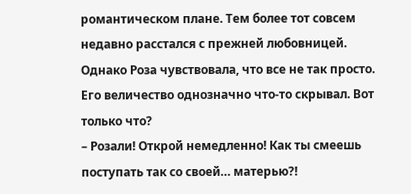романтическом плане. Тем более тот совсем недавно расстался с прежней любовницей. Однако Роза чувствовала, что все не так просто. Его величество однозначно что-то скрывал. Вот только что?
– Розали! Открой немедленно! Как ты смеешь поступать так со своей… матерью?!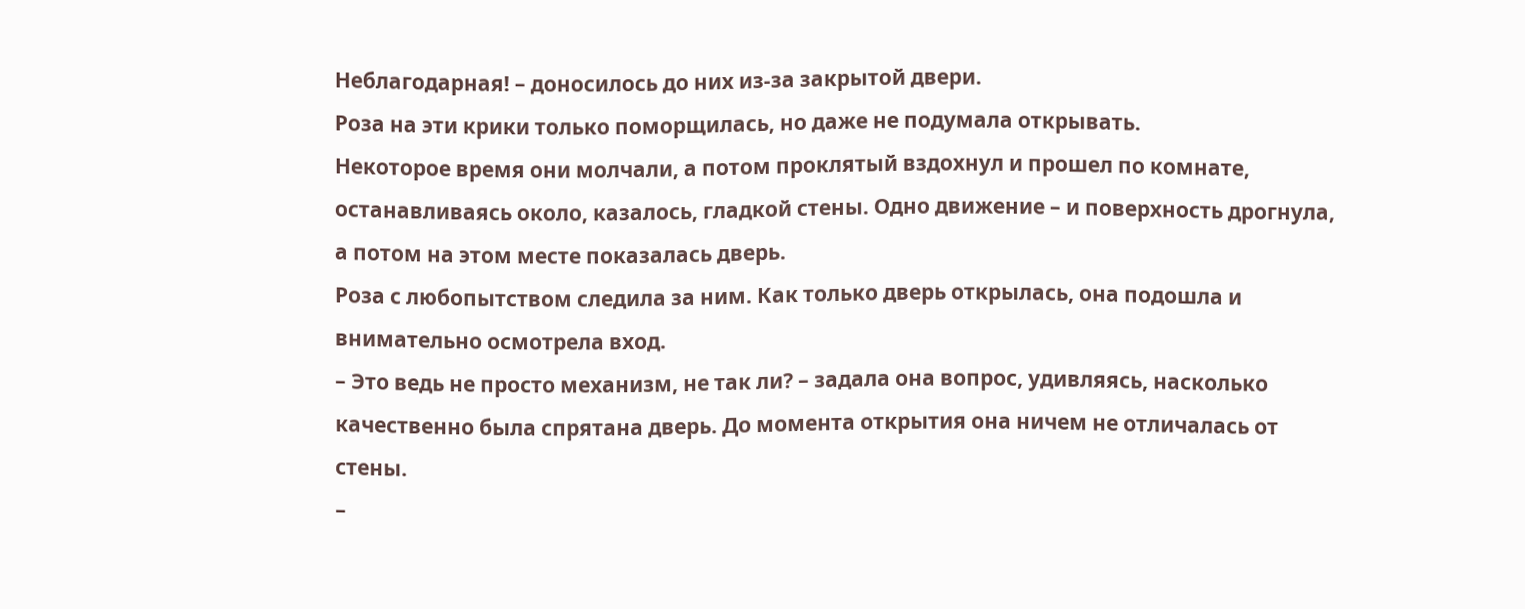Неблагодарная! – доносилось до них из-за закрытой двери.
Роза на эти крики только поморщилась, но даже не подумала открывать.
Некоторое время они молчали, а потом проклятый вздохнул и прошел по комнате, останавливаясь около, казалось, гладкой стены. Одно движение – и поверхность дрогнула, а потом на этом месте показалась дверь.
Роза с любопытством следила за ним. Как только дверь открылась, она подошла и внимательно осмотрела вход.
– Это ведь не просто механизм, не так ли? – задала она вопрос, удивляясь, насколько качественно была спрятана дверь. До момента открытия она ничем не отличалась от стены.
–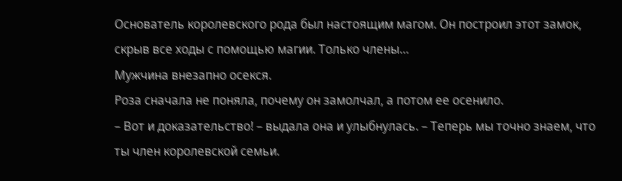Основатель королевского рода был настоящим магом. Он построил этот замок, скрыв все ходы с помощью магии. Только члены…
Мужчина внезапно осекся.
Роза сначала не поняла, почему он замолчал, а потом ее осенило.
– Вот и доказательство! – выдала она и улыбнулась. – Теперь мы точно знаем, что ты член королевской семьи.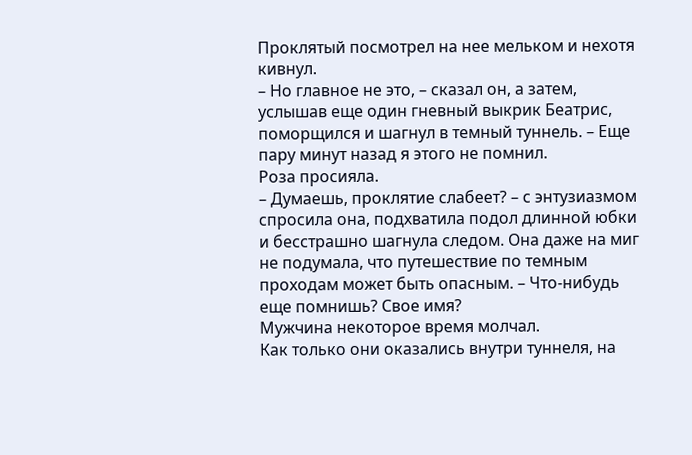Проклятый посмотрел на нее мельком и нехотя кивнул.
– Но главное не это, – сказал он, а затем, услышав еще один гневный выкрик Беатрис, поморщился и шагнул в темный туннель. – Еще пару минут назад я этого не помнил.
Роза просияла.
– Думаешь, проклятие слабеет? – с энтузиазмом спросила она, подхватила подол длинной юбки и бесстрашно шагнула следом. Она даже на миг не подумала, что путешествие по темным проходам может быть опасным. – Что-нибудь еще помнишь? Свое имя?
Мужчина некоторое время молчал.
Как только они оказались внутри туннеля, на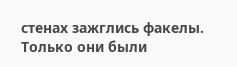стенах зажглись факелы. Только они были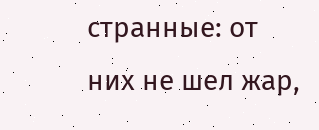странные: от них не шел жар,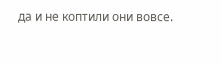да и не коптили они вовсе.